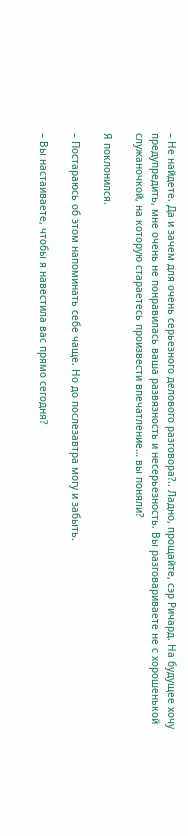– Не найдете. Да и зачем для очень серьезного делового разговора?.. Ладно, прощайте, сэр Ричард. На будущее хочу предупредить, мне очень не понравилась ваша развязность и несерьезность. Вы разговариваете не с хорошенькой служаночкой, на которую стараетесь произвести впечатление… вы поняли?

Я поклонился.

– Постараюсь об этом напоминать себе чаще. Но до послезавтра могу и забыть.

– Вы настаиваете, чтобы я навестила вас прямо сегодня?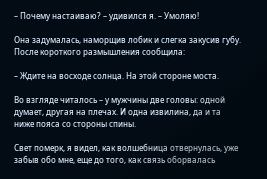– Почему настаиваю? – удивился я. – Умоляю!

Она задумалась, наморщив лобик и слегка закусив губу. После короткого размышления сообщила:

– Ждите на восходе солнца. На этой стороне моста.

Во взгляде читалось – у мужчины две головы: одной думает, другая на плечах. И одна извилина, да и та ниже пояса со стороны спины.

Свет померк, я видел, как волшебница отвернулась, уже забыв обо мне, еще до того, как связь оборвалась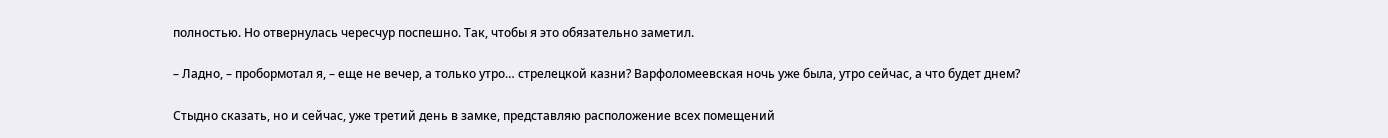полностью. Но отвернулась чересчур поспешно. Так, чтобы я это обязательно заметил.

– Ладно, – пробормотал я, – еще не вечер, а только утро… стрелецкой казни? Варфоломеевская ночь уже была, утро сейчас, а что будет днем?

Стыдно сказать, но и сейчас, уже третий день в замке, представляю расположение всех помещений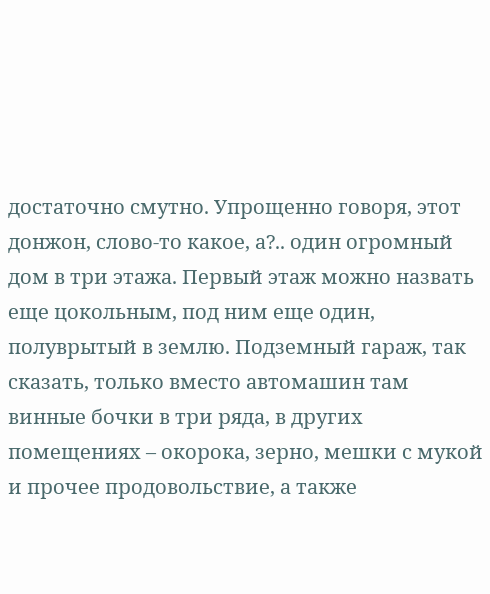достаточно смутно. Упрощенно говоря, этот донжон, слово-то какое, а?.. один огромный дом в три этажа. Первый этаж можно назвать еще цокольным, под ним еще один, полуврытый в землю. Подземный гараж, так сказать, только вместо автомашин там винные бочки в три ряда, в других помещениях – окорока, зерно, мешки с мукой и прочее продовольствие, а также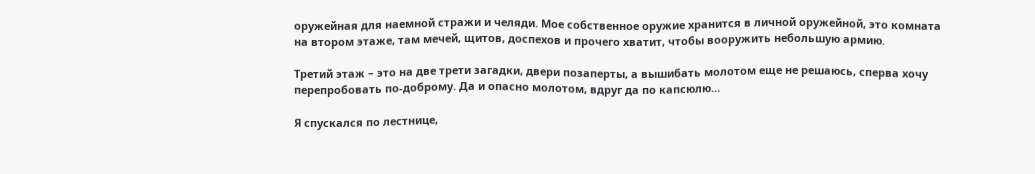оружейная для наемной стражи и челяди. Мое собственное оружие хранится в личной оружейной, это комната на втором этаже, там мечей, щитов, доспехов и прочего хватит, чтобы вооружить небольшую армию.

Третий этаж – это на две трети загадки, двери позаперты, а вышибать молотом еще не решаюсь, сперва хочу перепробовать по-доброму. Да и опасно молотом, вдруг да по капсюлю…

Я спускался по лестнице,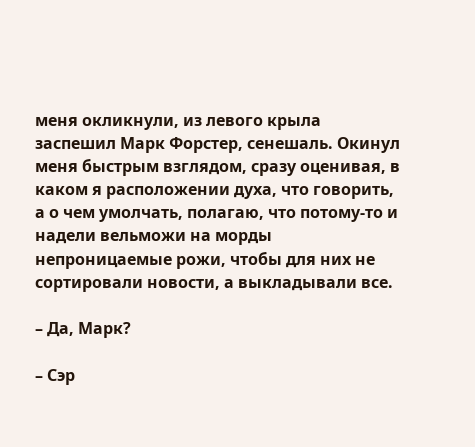меня окликнули, из левого крыла заспешил Марк Форстер, сенешаль. Окинул меня быстрым взглядом, сразу оценивая, в каком я расположении духа, что говорить, а о чем умолчать, полагаю, что потому-то и надели вельможи на морды непроницаемые рожи, чтобы для них не сортировали новости, а выкладывали все.

– Да, Марк?

– Сэр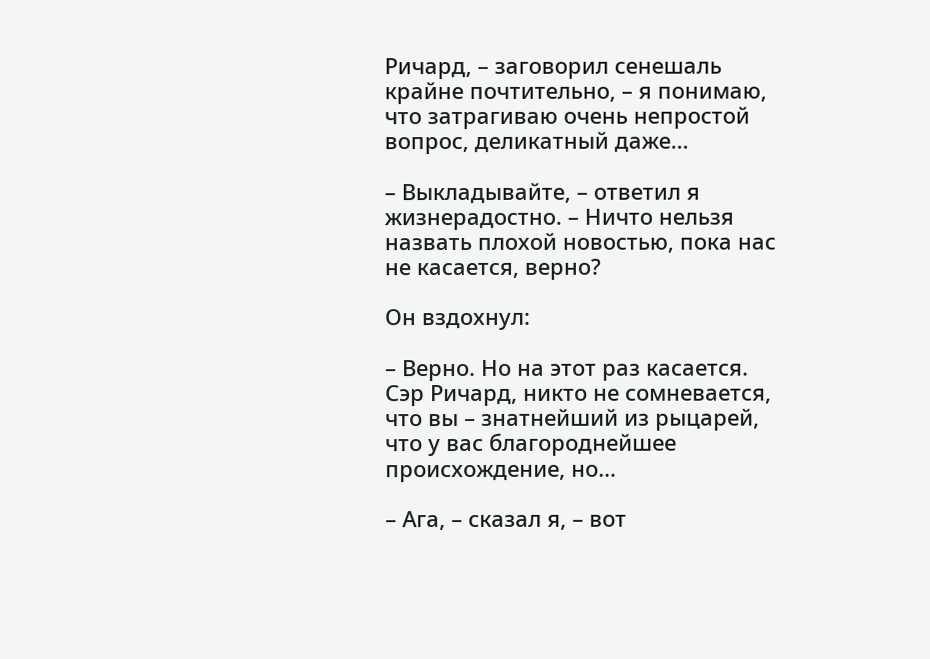Ричард, – заговорил сенешаль крайне почтительно, – я понимаю, что затрагиваю очень непростой вопрос, деликатный даже…

– Выкладывайте, – ответил я жизнерадостно. – Ничто нельзя назвать плохой новостью, пока нас не касается, верно?

Он вздохнул:

– Верно. Но на этот раз касается. Сэр Ричард, никто не сомневается, что вы – знатнейший из рыцарей, что у вас благороднейшее происхождение, но…

– Ага, – сказал я, – вот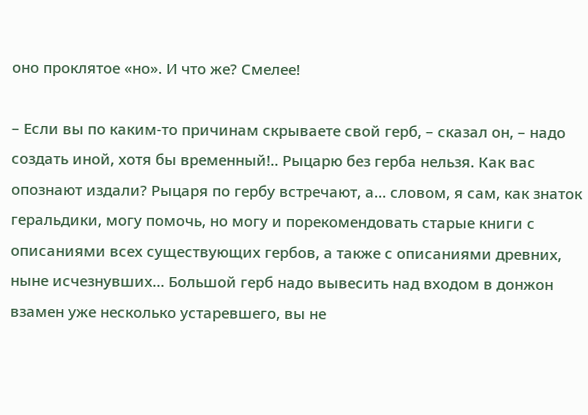оно проклятое «но». И что же? Смелее!

– Если вы по каким-то причинам скрываете свой герб, – сказал он, – надо создать иной, хотя бы временный!.. Рыцарю без герба нельзя. Как вас опознают издали? Рыцаря по гербу встречают, а… словом, я сам, как знаток геральдики, могу помочь, но могу и порекомендовать старые книги с описаниями всех существующих гербов, а также с описаниями древних, ныне исчезнувших… Большой герб надо вывесить над входом в донжон взамен уже несколько устаревшего, вы не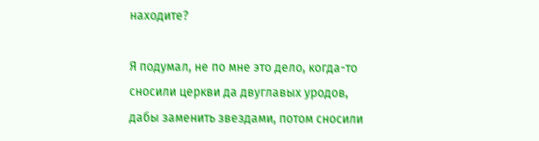находите?

Я подумал, не по мне это дело, когда-то сносили церкви да двуглавых уродов, дабы заменить звездами, потом сносили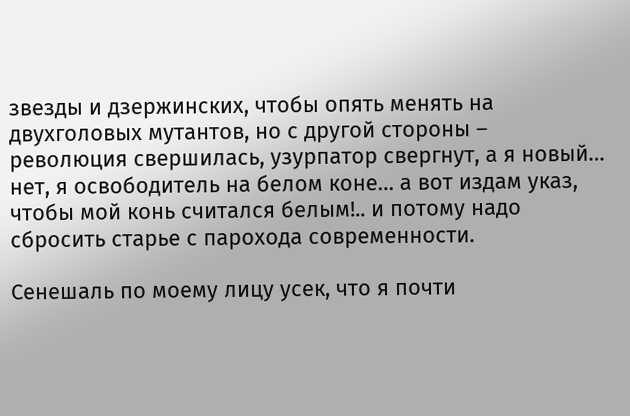звезды и дзержинских, чтобы опять менять на двухголовых мутантов, но с другой стороны – революция свершилась, узурпатор свергнут, а я новый… нет, я освободитель на белом коне… а вот издам указ, чтобы мой конь считался белым!.. и потому надо сбросить старье с парохода современности.

Сенешаль по моему лицу усек, что я почти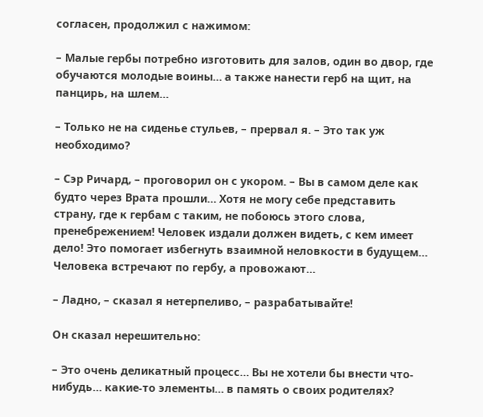согласен, продолжил с нажимом:

– Малые гербы потребно изготовить для залов, один во двор, где обучаются молодые воины… а также нанести герб на щит, на панцирь, на шлем…

– Только не на сиденье стульев, – прервал я. – Это так уж необходимо?

– Сэр Ричард, – проговорил он с укором. – Вы в самом деле как будто через Врата прошли… Хотя не могу себе представить страну, где к гербам с таким, не побоюсь этого слова, пренебрежением! Человек издали должен видеть, с кем имеет дело! Это помогает избегнуть взаимной неловкости в будущем… Человека встречают по гербу, а провожают…

– Ладно, – сказал я нетерпеливо, – разрабатывайте!

Он сказал нерешительно:

– Это очень деликатный процесс… Вы не хотели бы внести что-нибудь… какие-то элементы… в память о своих родителях?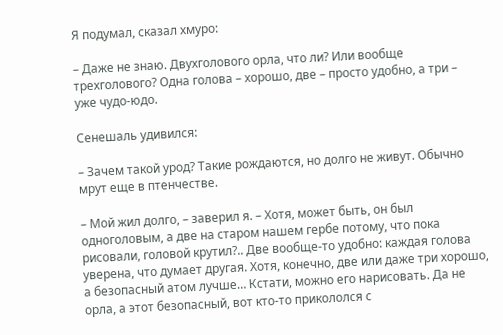Я подумал, сказал хмуро:

– Даже не знаю. Двухголового орла, что ли? Или вообще трехголового? Одна голова – хорошо, две – просто удобно, а три – уже чудо-юдо.

Сенешаль удивился:

– Зачем такой урод? Такие рождаются, но долго не живут. Обычно мрут еще в птенчестве.

– Мой жил долго, – заверил я. – Хотя, может быть, он был одноголовым, а две на старом нашем гербе потому, что пока рисовали, головой крутил?.. Две вообще-то удобно: каждая голова уверена, что думает другая. Хотя, конечно, две или даже три хорошо, а безопасный атом лучше… Кстати, можно его нарисовать. Да не орла, а этот безопасный, вот кто-то прикололся с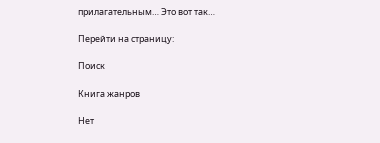прилагательным… Это вот так…

Перейти на страницу:

Поиск

Книга жанров

Нет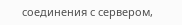соединения с сервером,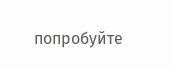попробуйте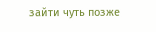зайти чуть позже